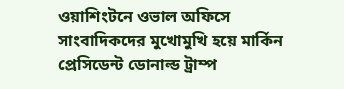ওয়াশিংটনে ওভাল অফিসে সাংবাদিকদের মুখোমুখি হয়ে মার্কিন প্রেসিডেন্ট ডোনাল্ড ট্রাম্প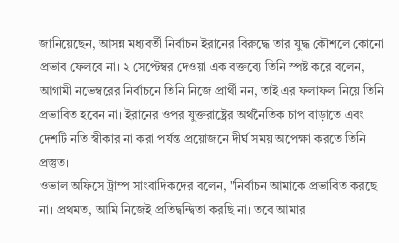জানিয়েছেন, আসন্ন মধ্যবর্তী নির্বাচন ইরানের বিরুদ্ধে তার যুদ্ধ কৌশলে কোনো প্রভাব ফেলবে না। ২ সেপ্টেম্বর দেওয়া এক বক্তব্যে তিনি স্পষ্ট করে বলেন, আগামী নভেম্বরের নির্বাচনে তিনি নিজে প্রার্থী নন, তাই এর ফলাফল নিয়ে তিনি প্রভাবিত হবেন না। ইরানের ওপর যুক্তরাষ্ট্রের অর্থনৈতিক চাপ বাড়াতে এবং দেশটি নতি স্বীকার না করা পর্যন্ত প্রয়োজনে দীর্ঘ সময় অপেক্ষা করতে তিনি প্রস্তুত।
ওভাল অফিসে ট্রাম্প সাংবাদিকদের বলেন, "নির্বাচন আমাকে প্রভাবিত করছে না। প্রথমত, আমি নিজেই প্রতিদ্বন্দ্বিতা করছি না। তবে আমার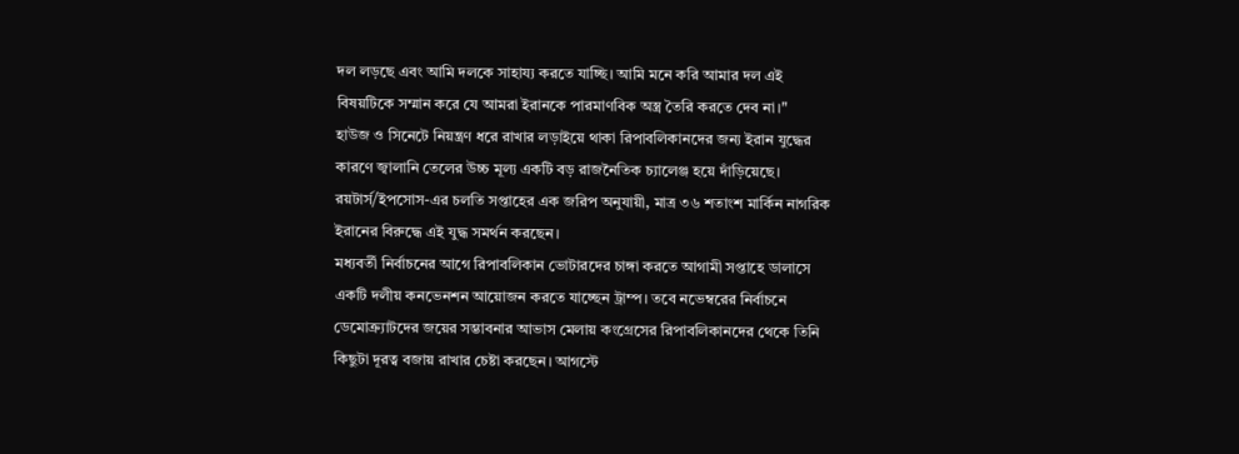দল লড়ছে এবং আমি দলকে সাহায্য করতে যাচ্ছি। আমি মনে করি আমার দল এই বিষয়টিকে সম্মান করে যে আমরা ইরানকে পারমাণবিক অস্ত্র তৈরি করতে দেব না।"
হাউজ ও সিনেটে নিয়ন্ত্রণ ধরে রাখার লড়াইয়ে থাকা রিপাবলিকানদের জন্য ইরান যুদ্ধের কারণে জ্বালানি তেলের উচ্চ মূল্য একটি বড় রাজনৈতিক চ্যালেঞ্জ হয়ে দাঁড়িয়েছে। রয়টার্স/ইপসোস-এর চলতি সপ্তাহের এক জরিপ অনুযায়ী, মাত্র ৩৬ শতাংশ মার্কিন নাগরিক ইরানের বিরুদ্ধে এই যুদ্ধ সমর্থন করছেন।
মধ্যবর্তী নির্বাচনের আগে রিপাবলিকান ভোটারদের চাঙ্গা করতে আগামী সপ্তাহে ডালাসে একটি দলীয় কনভেনশন আয়োজন করতে যাচ্ছেন ট্রাম্প। তবে নভেম্বরের নির্বাচনে ডেমোক্র্যাটদের জয়ের সম্ভাবনার আভাস মেলায় কংগ্রেসের রিপাবলিকানদের থেকে তিনি কিছুটা দূরত্ব বজায় রাখার চেষ্টা করছেন। আগস্টে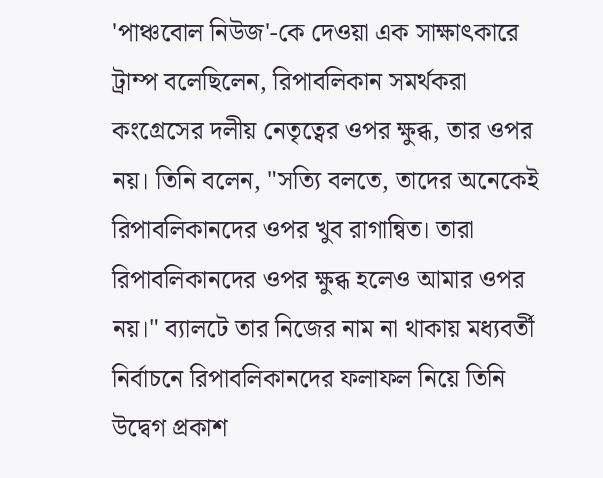'পাঞ্চবোল নিউজ'-কে দেওয়া এক সাক্ষাৎকারে ট্রাম্প বলেছিলেন, রিপাবলিকান সমর্থকরা কংগ্রেসের দলীয় নেতৃত্বের ওপর ক্ষুব্ধ, তার ওপর নয়। তিনি বলেন, "সত্যি বলতে, তাদের অনেকেই রিপাবলিকানদের ওপর খুব রাগান্বিত। তারা রিপাবলিকানদের ওপর ক্ষুব্ধ হলেও আমার ওপর নয়।" ব্যালটে তার নিজের নাম না থাকায় মধ্যবর্তী নির্বাচনে রিপাবলিকানদের ফলাফল নিয়ে তিনি উদ্বেগ প্রকাশ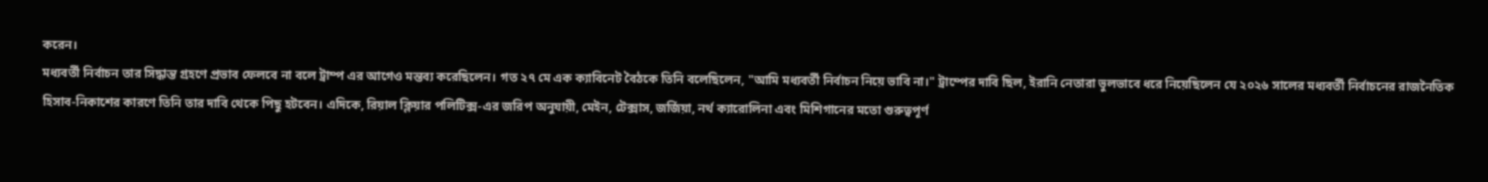করেন।
মধ্যবর্তী নির্বাচন তার সিদ্ধান্ত গ্রহণে প্রভাব ফেলবে না বলে ট্রাম্প এর আগেও মন্তব্য করেছিলেন। গত ২৭ মে এক ক্যাবিনেট বৈঠকে তিনি বলেছিলেন, "আমি মধ্যবর্তী নির্বাচন নিয়ে ভাবি না।" ট্রাম্পের দাবি ছিল, ইরানি নেতারা ভুলভাবে ধরে নিয়েছিলেন যে ২০২৬ সালের মধ্যবর্তী নির্বাচনের রাজনৈতিক হিসাব-নিকাশের কারণে তিনি তার দাবি থেকে পিছু হটবেন। এদিকে, রিয়াল ক্লিয়ার পলিটিক্স-এর জরিপ অনুযায়ী, মেইন, টেক্সাস, জর্জিয়া, নর্থ ক্যারোলিনা এবং মিশিগানের মতো গুরুত্বপূর্ণ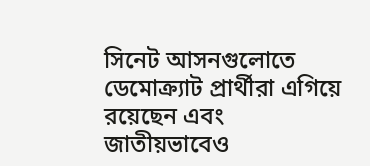সিনেট আসনগুলোতে ডেমোক্র্যাট প্রার্থীরা এগিয়ে রয়েছেন এবং জাতীয়ভাবেও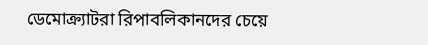ডেমোক্র্যাটরা রিপাবলিকানদের চেয়ে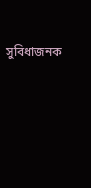সুবিধাজনক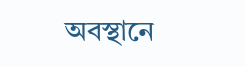অবস্থানে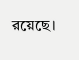রয়েছে।